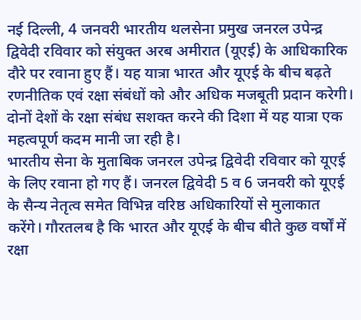नई दिल्ली, 4 जनवरी भारतीय थलसेना प्रमुख जनरल उपेन्द्र द्विवेदी रविवार को संयुक्त अरब अमीरात (यूएई) के आधिकारिक दौरे पर रवाना हुए हैं। यह यात्रा भारत और यूएई के बीच बढ़ते रणनीतिक एवं रक्षा संबंधों को और अधिक मजबूती प्रदान करेगी।
दोनों देशों के रक्षा संबंध सशक्त करने की दिशा में यह यात्रा एक महत्वपूर्ण कदम मानी जा रही है।
भारतीय सेना के मुताबिक जनरल उपेन्द्र द्विवेदी रविवार को यूएई के लिए रवाना हो गए हैं। जनरल द्विवेदी 5 व 6 जनवरी को यूएई के सैन्य नेतृत्व समेत विभिन्न वरिष्ठ अधिकारियों से मुलाकात करेंगे। गौरतलब है कि भारत और यूएई के बीच बीते कुछ वर्षों में रक्षा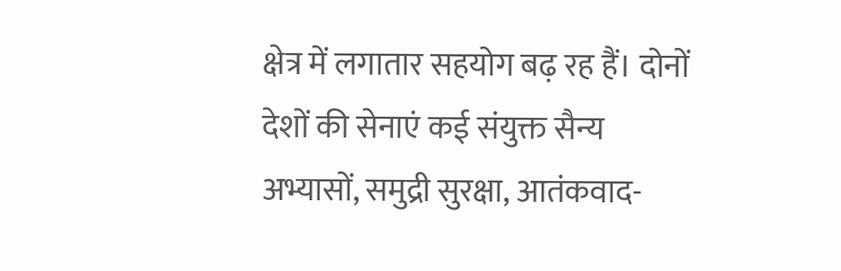क्षेत्र में लगातार सहयोग बढ़ रह हैं। दोनों देशों की सेनाएं कई संयुक्त सैन्य अभ्यासों, समुद्री सुरक्षा, आतंकवाद-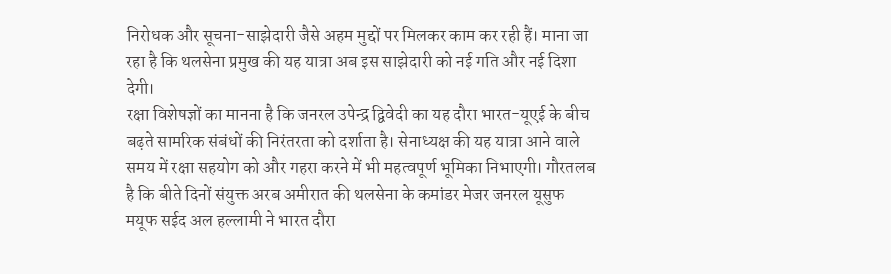निरोधक और सूचना-साझेदारी जैसे अहम मुद्दों पर मिलकर काम कर रही हैं। माना जा रहा है कि थलसेना प्रमुख की यह यात्रा अब इस साझेदारी को नई गति और नई दिशा देगी।
रक्षा विशेषज्ञों का मानना है कि जनरल उपेन्द्र द्विवेदी का यह दौरा भारत-यूएई के बीच बढ़ते सामरिक संबंधों की निरंतरता को दर्शाता है। सेनाध्यक्ष की यह यात्रा आने वाले समय में रक्षा सहयोग को और गहरा करने में भी महत्वपूर्ण भूमिका निभाएगी। गौरतलब है कि बीते दिनों संयुक्त अरब अमीरात की थलसेना के कमांडर मेजर जनरल यूसुफ मयूफ सईद अल हल्लामी ने भारत दौरा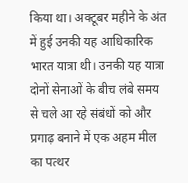किया था। अक्टूबर महीने के अंत में हुई उनकी यह आधिकारिक भारत यात्रा थी। उनकी यह यात्रा दोनों सेनाओं के बीच लंबे समय से चले आ रहे संबंधों को और प्रगाढ़ बनाने में एक अहम मील का पत्थर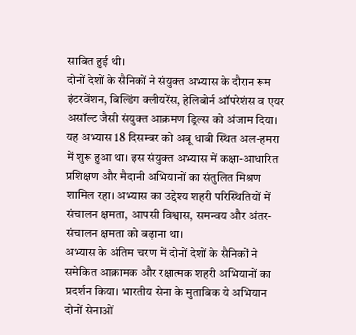साबित हुई थी।
दोनों देशों के सैनिकों ने संयुक्त अभ्यास के दौरान रूम इंटरवेंशन, बिल्डिंग क्लीयरेंस, हेलिबोर्न ऑपरेशंस व एयर असॉल्ट जैसी संयुक्त आक्रमण ड्रिल्स को अंजाम दिया। यह अभ्यास 18 दिसम्बर को अबू धाबी स्थित अल-हमरा में शुरू हुआ था। इस संयुक्त अभ्यास में कक्षा-आधारित प्रशिक्षण और मैदानी अभियानों का संतुलित मिश्रण शामिल रहा। अभ्यास का उद्देश्य शहरी परिस्थितियों में संचालन क्षमता, आपसी विश्वास, समन्वय और अंतर-संचालन क्षमता को बढ़ाना था।
अभ्यास के अंतिम चरण में दोनों देशों के सैनिकों ने समेकित आक्रामक और रक्षात्मक शहरी अभियानों का प्रदर्शन किया। भारतीय सेना के मुताबिक ये अभियान दोनों सेनाओं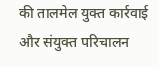की तालमेल युक्त कार्रवाई और संयुक्त परिचालन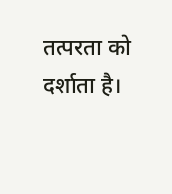तत्परता को दर्शाता है।